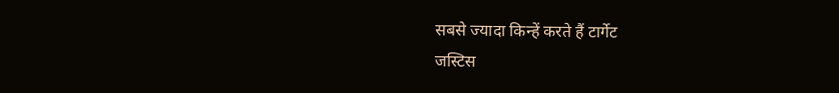सबसे ज्यादा किन्हें करते हैं टार्गेट
जस्टिस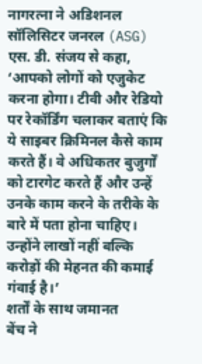नागरत्ना ने अडिशनल सॉलिसिटर जनरल (ASG) एस. डी. संजय से कहा, ‘आपको लोगों को एजुकेट करना होगा। टीवी और रेडियो पर रेकॉर्डिंग चलाकर बताएं कि ये साइबर क्रिमिनल कैसे काम करते हैं। वे अधिकतर बुजुर्गों को टारगेट करते हैं और उन्हें उनके काम करने के तरीके के बारे में पता होना चाहिए। उन्होंने लाखों नहीं बल्कि करोड़ों की मेहनत की कमाई गंवाई है।’
शर्तों के साथ जमानत
बेंच ने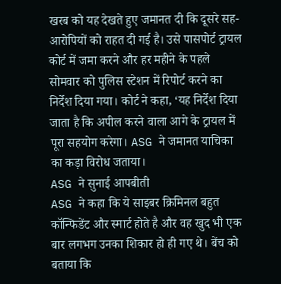खरब को यह देखते हुए जमानत दी कि दूसरे सह-आरोपियों को राहत दी गई है। उसे पासपोर्ट ट्रायल कोर्ट में जमा करने और हर महीने के पहले सोमवार को पुलिस स्टेशन में रिपोर्ट करने का निर्देश दिया गया। कोर्ट ने कहा, ‘यह निर्देश दिया जाता है कि अपील करने वाला आगे के ट्रायल में पूरा सहयोग करेगा। ASG ने जमानत याचिका का कड़ा विरोध जताया।
ASG ने सुनाई आपबीती
ASG ने कहा कि ये साइबर क्रिमिनल बहुत कॉन्फिडेंट और स्मार्ट होते है और वह खुद भी एक बार लगभग उनका शिकार हो ही गए थे। बेंच को बताया कि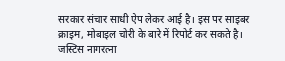सरकार संचार साधी ऐप लेकर आई है। इस पर साइबर क्राइम, मोबाइल चोरी के बारे में रिपोर्ट कर सकते है। जस्टिस नागरत्ना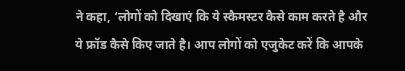ने कहा, ‘लोगों को दिखाएं कि ये स्कैमस्टर कैसे काम करते है और ये फ्रॉड कैसे किए जाते है। आप लोगों को एजुकेट करें कि आपके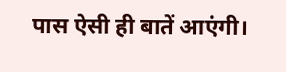पास ऐसी ही बातें आएंगी।